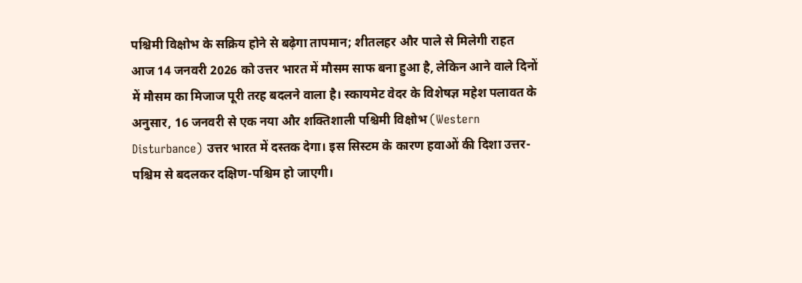पश्चिमी विक्षोभ के सक्रिय होने से बढ़ेगा तापमान; शीतलहर और पाले से मिलेगी राहत
आज 14 जनवरी 2026 को उत्तर भारत में मौसम साफ बना हुआ है, लेकिन आने वाले दिनों में मौसम का मिजाज पूरी तरह बदलने वाला है। स्कायमेट वेदर के विशेषज्ञ महेश पलावत के अनुसार, 16 जनवरी से एक नया और शक्तिशाली पश्चिमी विक्षोभ (Western Disturbance) उत्तर भारत में दस्तक देगा। इस सिस्टम के कारण हवाओं की दिशा उत्तर-पश्चिम से बदलकर दक्षिण-पश्चिम हो जाएगी।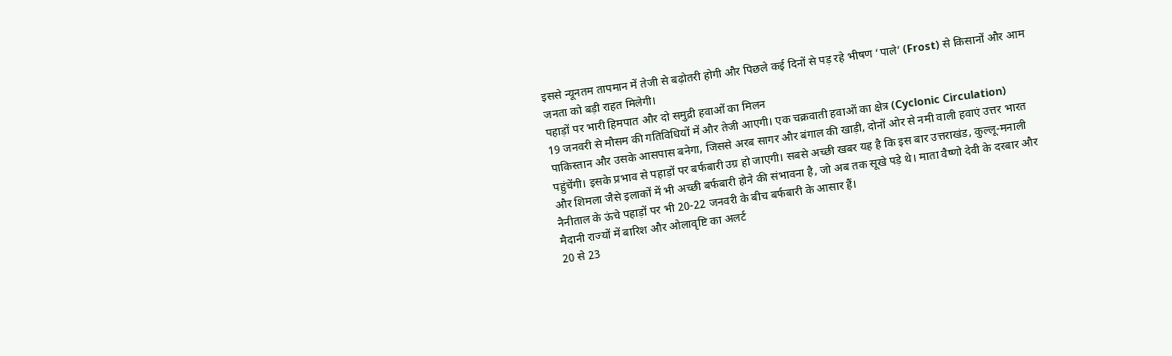इससे न्यूनतम तापमान में तेजी से बढ़ोतरी होगी और पिछले कई दिनों से पड़ रहे भीषण ‘पाले’ (Frost) से किसानों और आम जनता को बड़ी राहत मिलेगी।
पहाड़ों पर भारी हिमपात और दो समुद्री हवाओं का मिलन
19 जनवरी से मौसम की गतिविधियों में और तेजी आएगी। एक चक्रवाती हवाओं का क्षेत्र (Cyclonic Circulation) पाकिस्तान और उसके आसपास बनेगा, जिससे अरब सागर और बंगाल की खाड़ी, दोनों ओर से नमी वाली हवाएं उत्तर भारत पहुंचेंगी। इसके प्रभाव से पहाड़ों पर बर्फबारी उग्र हो जाएगी। सबसे अच्छी खबर यह है कि इस बार उत्तराखंड, कुल्लू-मनाली और शिमला जैसे इलाकों में भी अच्छी बर्फबारी होने की संभावना है, जो अब तक सूखे पड़े थे। माता वैष्णो देवी के दरबार और नैनीताल के ऊंचे पहाड़ों पर भी 20-22 जनवरी के बीच बर्फबारी के आसार हैं।
मैदानी राज्यों में बारिश और ओलावृष्टि का अलर्ट
20 से 23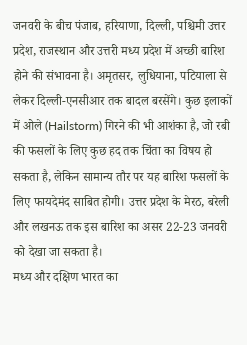जनवरी के बीच पंजाब, हरियाणा, दिल्ली, पश्चिमी उत्तर प्रदेश, राजस्थान और उत्तरी मध्य प्रदेश में अच्छी बारिश होने की संभावना है। अमृतसर, लुधियाना, पटियाला से लेकर दिल्ली-एनसीआर तक बादल बरसेंगे। कुछ इलाकों में ओले (Hailstorm) गिरने की भी आशंका है, जो रबी की फसलों के लिए कुछ हद तक चिंता का विषय हो सकता है, लेकिन सामान्य तौर पर यह बारिश फसलों के लिए फायदेमंद साबित होगी। उत्तर प्रदेश के मेरठ, बरेली और लखनऊ तक इस बारिश का असर 22-23 जनवरी को देखा जा सकता है।
मध्य और दक्षिण भारत का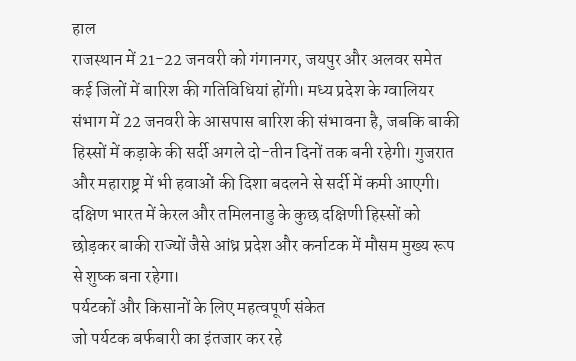हाल
राजस्थान में 21-22 जनवरी को गंगानगर, जयपुर और अलवर समेत कई जिलों में बारिश की गतिविधियां होंगी। मध्य प्रदेश के ग्वालियर संभाग में 22 जनवरी के आसपास बारिश की संभावना है, जबकि बाकी हिस्सों में कड़ाके की सर्दी अगले दो-तीन दिनों तक बनी रहेगी। गुजरात और महाराष्ट्र में भी हवाओं की दिशा बदलने से सर्दी में कमी आएगी। दक्षिण भारत में केरल और तमिलनाडु के कुछ दक्षिणी हिस्सों को छोड़कर बाकी राज्यों जैसे आंध्र प्रदेश और कर्नाटक में मौसम मुख्य रूप से शुष्क बना रहेगा।
पर्यटकों और किसानों के लिए महत्वपूर्ण संकेत
जो पर्यटक बर्फबारी का इंतजार कर रहे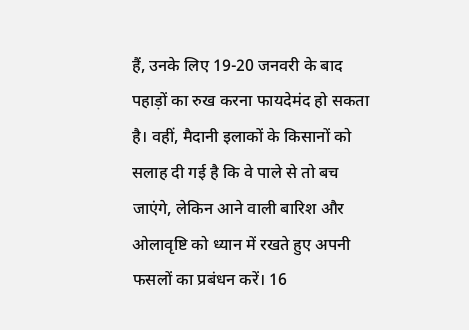हैं, उनके लिए 19-20 जनवरी के बाद पहाड़ों का रुख करना फायदेमंद हो सकता है। वहीं, मैदानी इलाकों के किसानों को सलाह दी गई है कि वे पाले से तो बच जाएंगे, लेकिन आने वाली बारिश और ओलावृष्टि को ध्यान में रखते हुए अपनी फसलों का प्रबंधन करें। 16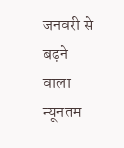जनवरी से बढ़ने वाला न्यूनतम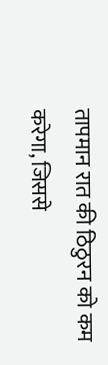तापमान रात की ठिठुरन को कम करेगा, जिससे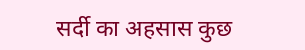सर्दी का अहसास कुछ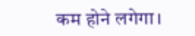कम होने लगेगा।